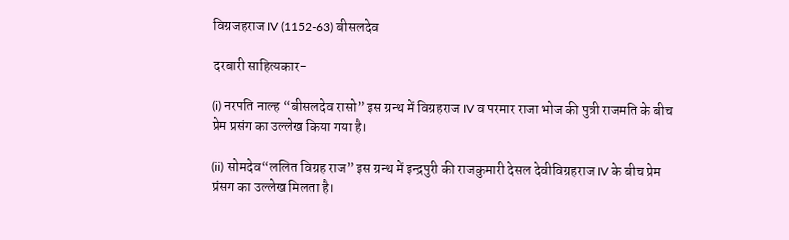विग्रजहराज IV (1152-63) बीसलदेव

दरबारी साहित्यकार-

(i) नरपति नाल्ह “बीसलदेव रासो” इस ग्रन्थ में विग्रहराज IV व परमार राजा भोज की पुत्री राजमति के बीच प्रेम प्रसंग का उल्लेख किया गया है।

(ii) सोमदेव“ललित विग्रह राज” इस ग्रन्थ में इन्द्रपुरी की राजकुमारी देसल देवीविग्रहराज IV के बीच प्रेम प्रंसग का उल्लेख मिलता है।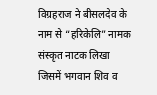विग्रहराज ने बीसलदेव के नाम से “हरिकेलि” नामक संस्कृत नाटक लिखा जिसमें भगवान शिव व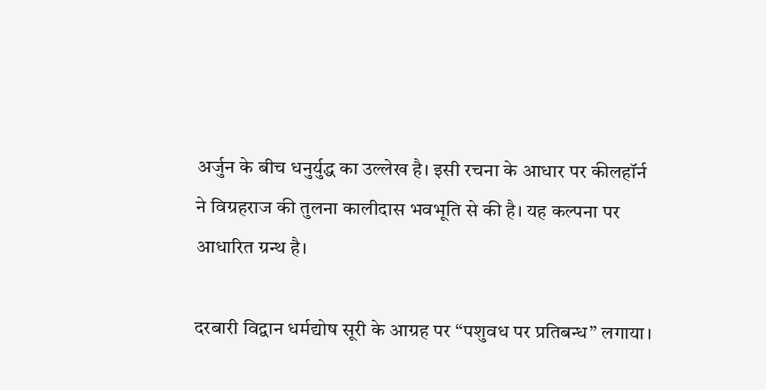अर्जुन के बीच धनुर्युद्ध का उल्लेख है। इसी रचना के आधार पर कीलहॉर्न ने विग्रहराज की तुलना कालीदास भवभूति से की है। यह कल्पना पर आधारित ग्रन्थ है।

दरबारी विद्वान धर्मद्योष सूरी के आग्रह पर “पशुवध पर प्रतिबन्ध” लगाया।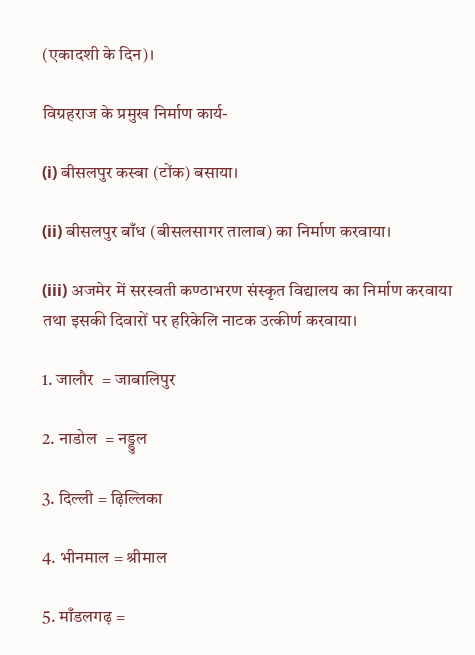(एकादशी के दिन)।

विग्रहराज के प्रमुख निर्माण कार्य-

(i) बीसलपुर कस्बा (टोंक) बसाया।

(ii) बीसलपुर बाँध (बीसलसागर तालाब) का निर्माण करवाया।

(iii) अजमेर में सरस्वती कण्ठाभरण संस्कृत विद्यालय का निर्माण करवाया तथा इसकी दिवारों पर हरिकेलि नाटक उत्कीर्ण करवाया।

1. जालौर  = जाबालिपुर

2. नाडोल  = नड्डुल

3. दिल्ली = ढ़िल्लिका

4. भीनमाल = श्रीमाल

5. माँडलगढ़ =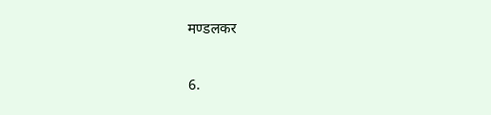मण्डलकर

6.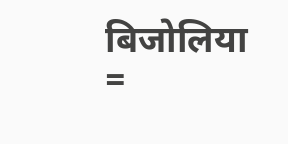बिजोलिया =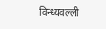विन्ध्यवल्ली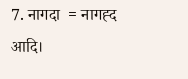7. नागदा  = नागह्द आदि।